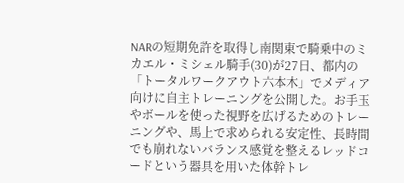NARの短期免許を取得し南関東で騎乗中のミカエル・ミシェル騎手(30)が27日、都内の「トータルワークアウト六本木」でメディア向けに自主トレーニングを公開した。お手玉やボールを使った視野を広げるためのトレーニングや、馬上で求められる安定性、長時間でも崩れないバランス感覚を整えるレッドコードという器具を用いた体幹トレ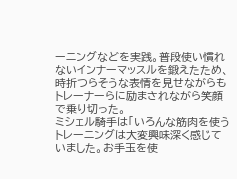ーニングなどを実践。普段使い慣れないインナーマッスルを鍛えたため、時折つらそうな表情を見せながらもトレーナーらに励まされながら笑顔で乗り切った。
ミシェル騎手は「いろんな筋肉を使うトレーニングは大変興味深く感じていました。お手玉を使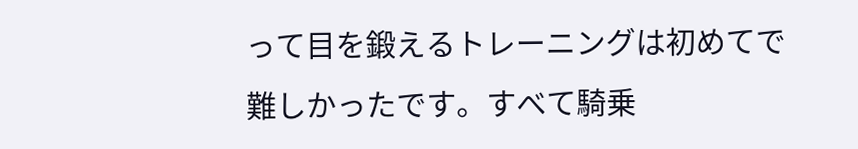って目を鍛えるトレーニングは初めてで難しかったです。すべて騎乗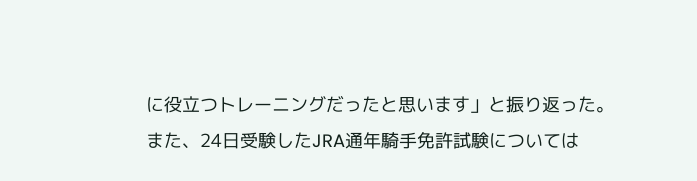に役立つトレーニングだったと思います」と振り返った。
また、24日受験したJRA通年騎手免許試験については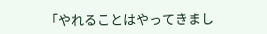「やれることはやってきまし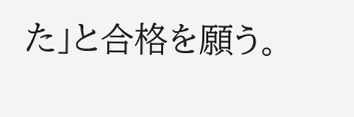た」と合格を願う。